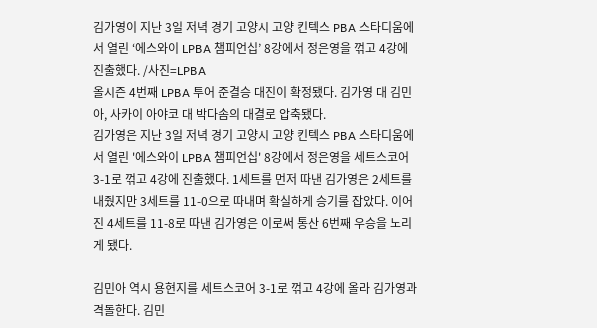김가영이 지난 3일 저녁 경기 고양시 고양 킨텍스 PBA 스타디움에서 열린 ‘에스와이 LPBA 챔피언십’ 8강에서 정은영을 꺾고 4강에 진출했다. /사진=LPBA
올시즌 4번째 LPBA 투어 준결승 대진이 확정됐다. 김가영 대 김민아, 사카이 아야코 대 박다솜의 대결로 압축됐다.
김가영은 지난 3일 저녁 경기 고양시 고양 킨텍스 PBA 스타디움에서 열린 '에스와이 LPBA 챔피언십' 8강에서 정은영을 세트스코어 3-1로 꺾고 4강에 진출했다. 1세트를 먼저 따낸 김가영은 2세트를 내줬지만 3세트를 11-0으로 따내며 확실하게 승기를 잡았다. 이어진 4세트를 11-8로 따낸 김가영은 이로써 통산 6번째 우승을 노리게 됐다.

김민아 역시 용현지를 세트스코어 3-1로 꺾고 4강에 올라 김가영과 격돌한다. 김민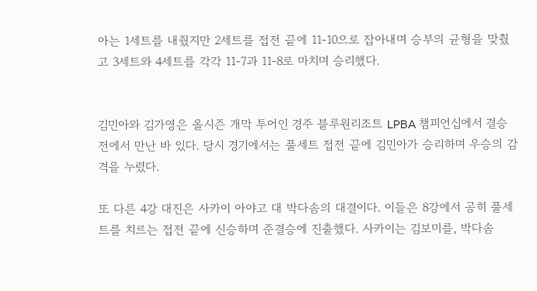아는 1세트를 내줬지만 2세트를 접전 끝에 11-10으로 잡아내며 승부의 균형을 맞췄고 3세트와 4세트를 각각 11-7과 11-8로 마치며 승리했다.


김민아와 김가영은 올시즌 개막 투어인 경주 블루원리조트 LPBA 챔피언십에서 결승전에서 만난 바 있다. 당시 경기에서는 풀세트 접전 끝에 김민아가 승리하며 우승의 감격을 누렸다.

또 다른 4강 대진은 사카이 아야고 대 박다솜의 대결이다. 이들은 8강에서 공히 풀세트를 치르는 접전 끝에 신승하며 준결승에 진출했다. 사카이는 김보미를, 박다솜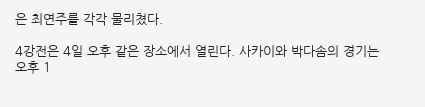은 최연주를 각각 물리쳤다.

4강전은 4일 오후 같은 장소에서 열린다. 사카이와 박다솜의 경기는 오후 1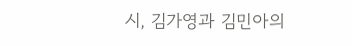시, 김가영과 김민아의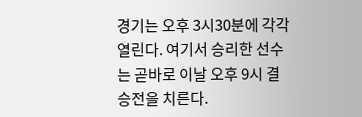경기는 오후 3시30분에 각각 열린다. 여기서 승리한 선수는 곧바로 이날 오후 9시 결승전을 치른다.